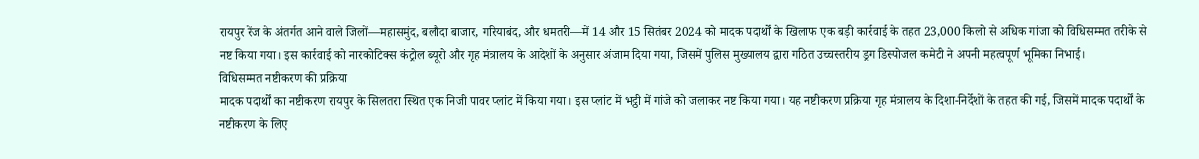रायपुर रेंज के अंतर्गत आने वाले जिलों—महासमुंद, बलौदा बाजार, गरियाबंद, और धमतरी—में 14 और 15 सितंबर 2024 को मादक पदार्थों के खिलाफ एक बड़ी कार्रवाई के तहत 23,000 किलो से अधिक गांजा को विधिसम्मत तरीके से नष्ट किया गया। इस कार्रवाई को नारकोटिक्स कंट्रोल ब्यूरो और गृह मंत्रालय के आदेशों के अनुसार अंजाम दिया गया, जिसमें पुलिस मुख्यालय द्वारा गठित उच्चस्तरीय ड्रग डिस्पोजल कमेटी ने अपनी महत्वपूर्ण भूमिका निभाई।
विधिसम्मत नष्टीकरण की प्रक्रिया
मादक पदार्थों का नष्टीकरण रायपुर के सिलतरा स्थित एक निजी पावर प्लांट में किया गया। इस प्लांट में भट्ठी में गांजे को जलाकर नष्ट किया गया। यह नष्टीकरण प्रक्रिया गृह मंत्रालय के दिशा-निर्देशों के तहत की गई, जिसमें मादक पदार्थों के नष्टीकरण के लिए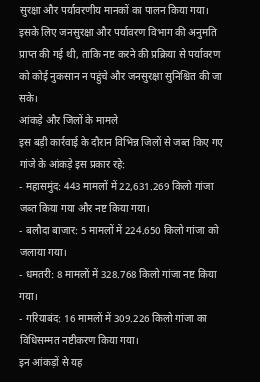सुरक्षा और पर्यावरणीय मानकों का पालन किया गया। इसके लिए जनसुरक्षा और पर्यावरण विभाग की अनुमति प्राप्त की गई थी, ताकि नष्ट करने की प्रक्रिया से पर्यावरण को कोई नुकसान न पहुंचे और जनसुरक्षा सुनिश्चित की जा सके।
आंकड़े और जिलों के मामले
इस बड़ी कार्रवाई के दौरान विभिन्न जिलों से जब्त किए गए गांजे के आंकड़े इस प्रकार रहे:
- महासमुंद: 443 मामलों में 22,631.269 किलो गांजा जब्त किया गया और नष्ट किया गया।
- बलौदा बाजार: 5 मामलों में 224.650 किलो गांजा को जलाया गया।
- धमतरी: 8 मामलों में 328.768 किलो गांजा नष्ट किया गया।
- गरियाबंद: 16 मामलों में 309.226 किलो गांजा का विधिसम्मत नष्टीकरण किया गया।
इन आंकड़ों से यह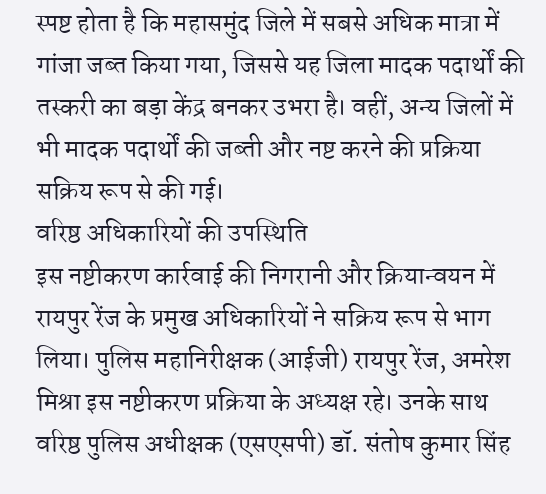स्पष्ट होता है कि महासमुंद जिले में सबसे अधिक मात्रा में गांजा जब्त किया गया, जिससे यह जिला मादक पदार्थों की तस्करी का बड़ा केंद्र बनकर उभरा है। वहीं, अन्य जिलों में भी मादक पदार्थों की जब्ती और नष्ट करने की प्रक्रिया सक्रिय रूप से की गई।
वरिष्ठ अधिकारियों की उपस्थिति
इस नष्टीकरण कार्रवाई की निगरानी और क्रियान्वयन में रायपुर रेंज के प्रमुख अधिकारियों ने सक्रिय रूप से भाग लिया। पुलिस महानिरीक्षक (आईजी) रायपुर रेंज, अमरेश मिश्रा इस नष्टीकरण प्रक्रिया के अध्यक्ष रहे। उनके साथ वरिष्ठ पुलिस अधीक्षक (एसएसपी) डॉ. संतोष कुमार सिंह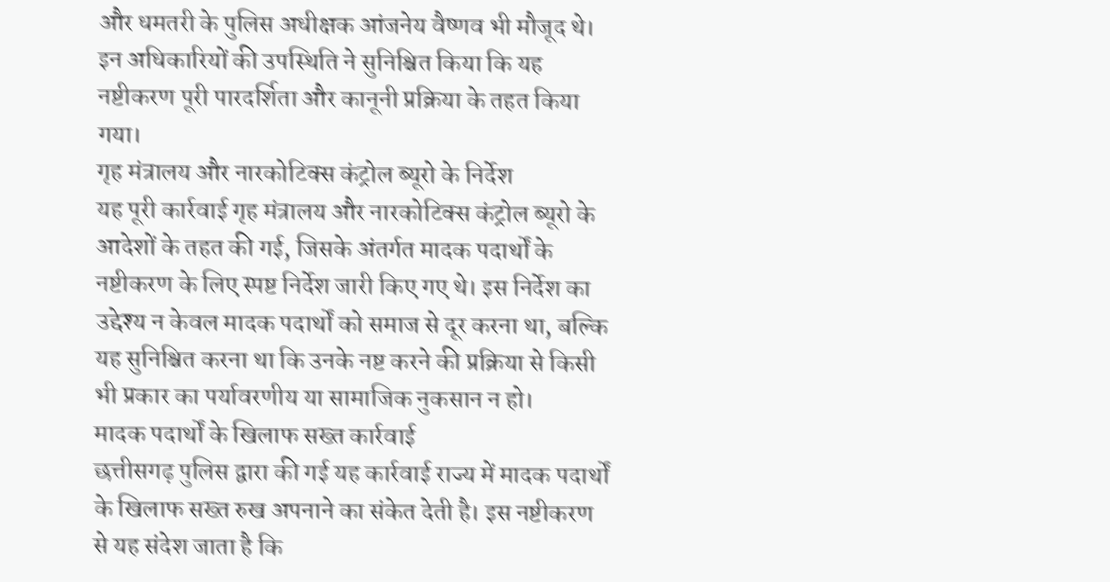और धमतरी के पुलिस अधीक्षक आंजनेय वैष्णव भी मौजूद थे। इन अधिकारियों की उपस्थिति ने सुनिश्चित किया कि यह नष्टीकरण पूरी पारदर्शिता और कानूनी प्रक्रिया के तहत किया गया।
गृह मंत्रालय और नारकोटिक्स कंट्रोल ब्यूरो के निर्देश
यह पूरी कार्रवाई गृह मंत्रालय और नारकोटिक्स कंट्रोल ब्यूरो के आदेशों के तहत की गई, जिसके अंतर्गत मादक पदार्थों के नष्टीकरण के लिए स्पष्ट निर्देश जारी किए गए थे। इस निर्देश का उद्देश्य न केवल मादक पदार्थों को समाज से दूर करना था, बल्कि यह सुनिश्चित करना था कि उनके नष्ट करने की प्रक्रिया से किसी भी प्रकार का पर्यावरणीय या सामाजिक नुकसान न हो।
मादक पदार्थों के खिलाफ सख्त कार्रवाई
छत्तीसगढ़ पुलिस द्वारा की गई यह कार्रवाई राज्य में मादक पदार्थों के खिलाफ सख्त रुख अपनाने का संकेत देती है। इस नष्टीकरण से यह संदेश जाता है कि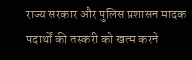राज्य सरकार और पुलिस प्रशासन मादक पदार्थों की तस्करी को खत्म करने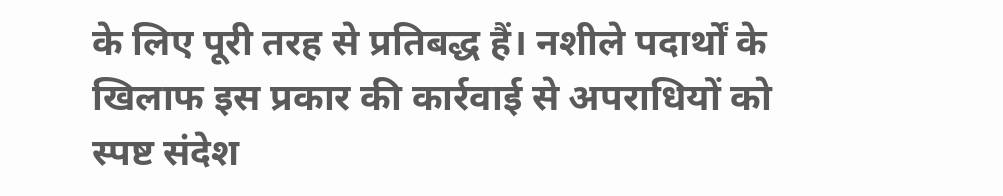के लिए पूरी तरह से प्रतिबद्ध हैं। नशीले पदार्थों के खिलाफ इस प्रकार की कार्रवाई से अपराधियों को स्पष्ट संदेश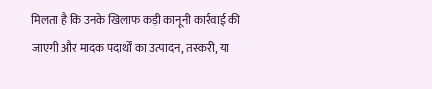मिलता है कि उनके खिलाफ कड़ी कानूनी कार्रवाई की जाएगी और मादक पदार्थों का उत्पादन, तस्करी, या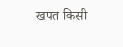खपत किसी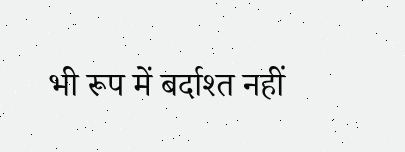भी रूप में बर्दाश्त नहीं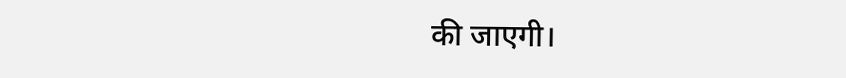की जाएगी।